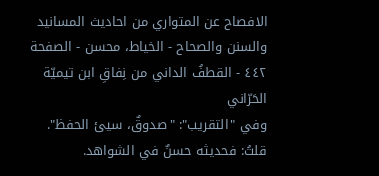الافصاح عن المتواري من احاديث المسانيد والسنن والصحاح - الخياط، محسن - الصفحة ٤٤٢ - القطفُ الداني من نِفاقِ ابن تيميّة الحَرّاني
وفي "التقريب": "صدوقٌ، سيئ الحفظ".
قلتُ: فحديثه حسنٌ في الشواهد.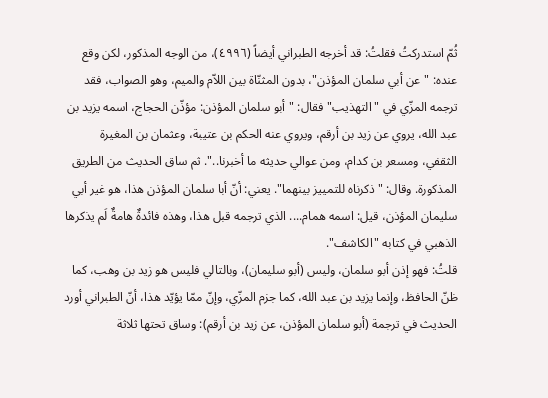ثُمّ استدركتُ فقلتُ: قد أخرجه الطبراني أيضاً (٤٩٩٦)، من الوجه المذكور، لكن وقع عنده: "عن أبي سلمان المؤذن"، بدون المثنّاة بين اللاّم والميم، وهو الصواب، فقد ترجمه المزّي في "التهذيب" فقال: "أبو سلمان المؤذن: مؤذّن الحجاج، اسمه يزيد بن عبد الله، يروي عن زيد بن أرقم، ويروي عنه الحكم بن عتيبة، وعثمان بن المغيرة الثقفي، ومسعر بن كدام، ومن عوالي حديثه ما أخبرنا..". ثم ساق الحديث من الطريق المذكورة. وقال: "ذكرناه للتمييز بينهما". يعني: أنّ أبا سلمان المؤذن هذا، هو غير أبي سليمان المؤذن، قيل: اسمه همام.... الذي ترجمه قبل هذا، وهذه فائدةٌ هامةٌ لَم يذكرها الذهبي في كتابه "الكاشف".
قلتُ: فهو إذن أبو سلمان، وليس (أبو سليمان)، وبالتالي فليس هو زيد بن وهب، كما ظنّ الحافظ، وإنما يزيد بن عبد الله، كما جزم المزّي، وإنّ ممّا يؤيّد هذا، أنّ الطبراني أورد الحديث في ترجمة (أبو سلمان المؤذن، عن زيد بن أرقم): وساق تحتها ثلاثة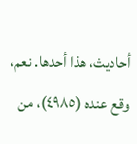أحاديث، هذا أحدها. نعم، وقع عنده (٤٩٨٥)، من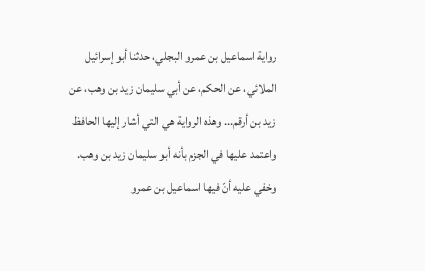رواية اسماعيل بن عمرو البجلي، حدثنا أبو إسرائيل الملائي، عن الحكم، عن أبي سليمان زيد بن وهب، عن زيد بن أرقم... وهذه الرواية هي التي أشار إليها الحافظ واعتمد عليها في الجزم بأنه أبو سليمان زيد بن وهب. وخفي عليه أنّ فيها اسماعيل بن عمرو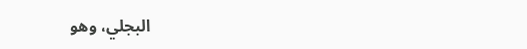البجلي، وهو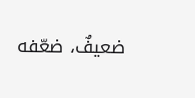ضعيفٌ، ضعّفه